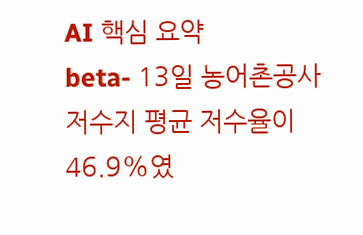AI 핵심 요약
beta- 13일 농어촌공사 저수지 평균 저수율이 46.9%였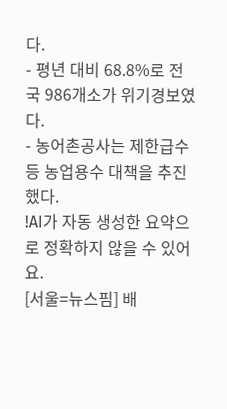다.
- 평년 대비 68.8%로 전국 986개소가 위기경보였다.
- 농어촌공사는 제한급수 등 농업용수 대책을 추진했다.
!AI가 자동 생성한 요약으로 정확하지 않을 수 있어요.
[서울=뉴스핌] 배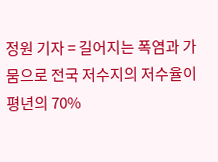정원 기자 = 길어지는 폭염과 가뭄으로 전국 저수지의 저수율이 평년의 70%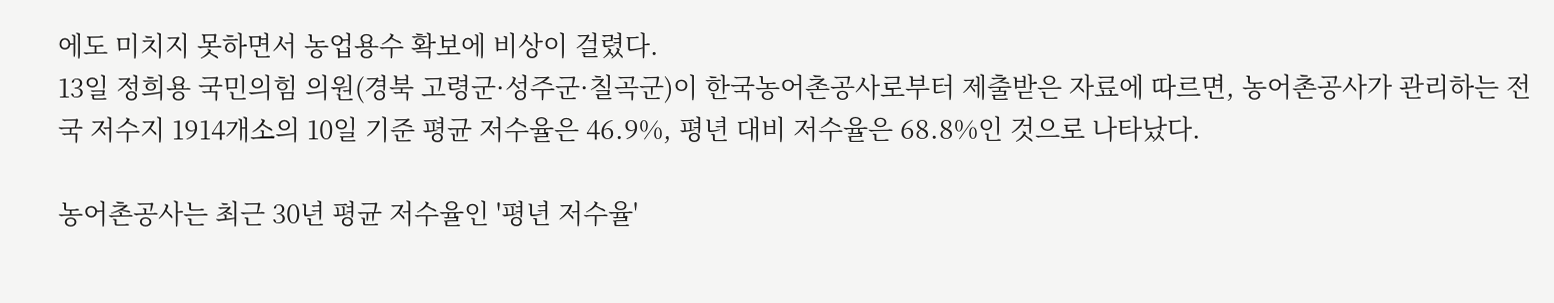에도 미치지 못하면서 농업용수 확보에 비상이 걸렸다.
13일 정희용 국민의힘 의원(경북 고령군·성주군·칠곡군)이 한국농어촌공사로부터 제출받은 자료에 따르면, 농어촌공사가 관리하는 전국 저수지 1914개소의 10일 기준 평균 저수율은 46.9%, 평년 대비 저수율은 68.8%인 것으로 나타났다.

농어촌공사는 최근 30년 평균 저수율인 '평년 저수율'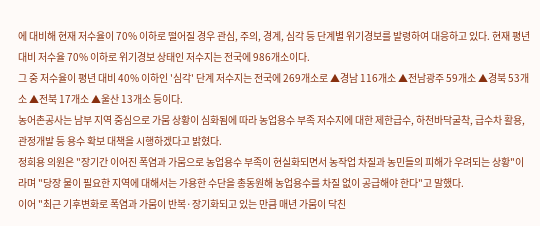에 대비해 현재 저수율이 70% 이하로 떨어질 경우 관심, 주의, 경계, 심각 등 단계별 위기경보를 발령하여 대응하고 있다. 현재 평년 대비 저수율 70% 이하로 위기경보 상태인 저수지는 전국에 986개소이다.
그 중 저수율이 평년 대비 40% 이하인 '심각' 단계 저수지는 전국에 269개소로 ▲경남 116개소 ▲전남광주 59개소 ▲경북 53개소 ▲전북 17개소 ▲울산 13개소 등이다.
농어촌공사는 남부 지역 중심으로 가뭄 상황이 심화됨에 따라 농업용수 부족 저수지에 대한 제한급수, 하천바닥굴착, 급수차 활용, 관정개발 등 용수 확보 대책을 시행하겠다고 밝혔다.
정희용 의원은 "장기간 이어진 폭염과 가뭄으로 농업용수 부족이 현실화되면서 농작업 차질과 농민들의 피해가 우려되는 상황"이라며 "당장 물이 필요한 지역에 대해서는 가용한 수단을 총동원해 농업용수를 차질 없이 공급해야 한다"고 말했다.
이어 "최근 기후변화로 폭염과 가뭄이 반복·장기화되고 있는 만큼 매년 가뭄이 닥친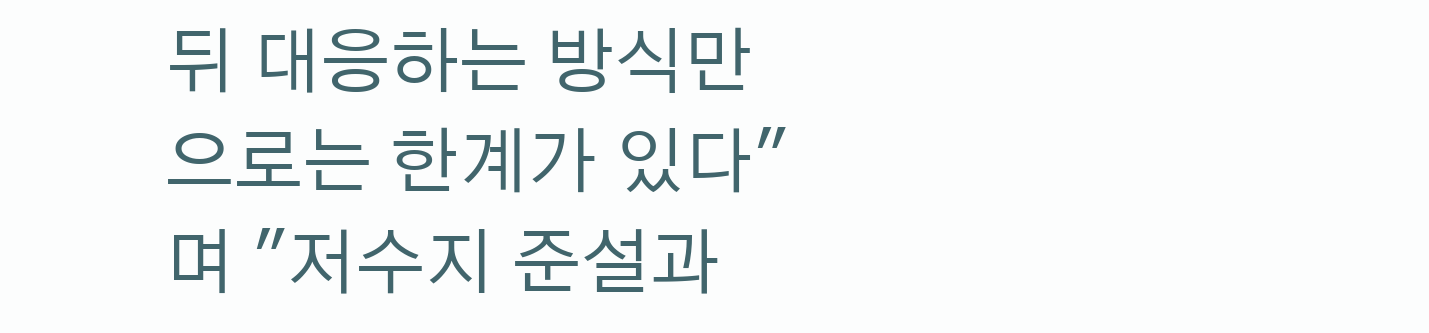뒤 대응하는 방식만으로는 한계가 있다"며 "저수지 준설과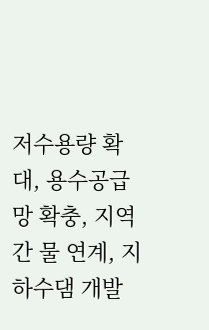저수용량 확대, 용수공급망 확충, 지역 간 물 연계, 지하수댐 개발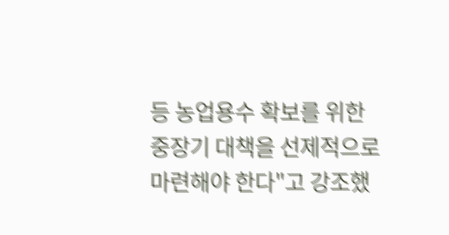등 농업용수 확보를 위한 중장기 대책을 선제적으로 마련해야 한다"고 강조했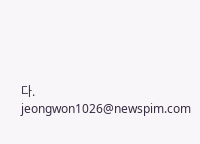다.
jeongwon1026@newspim.com